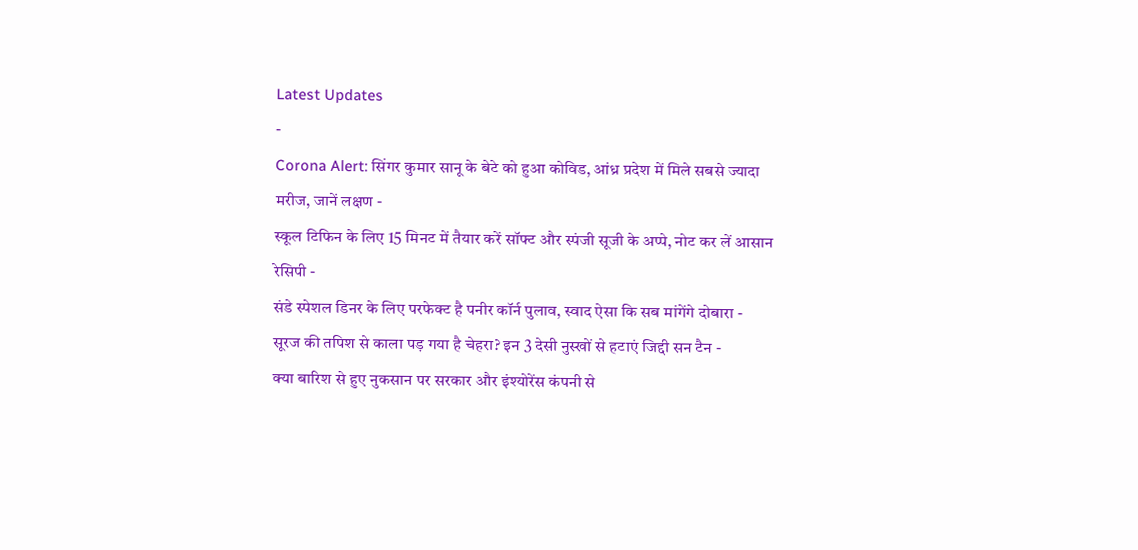Latest Updates
-
Corona Alert: सिंगर कुमार सानू के बेटे को हुआ कोविड, आंध्र प्रदेश में मिले सबसे ज्यादा मरीज, जानें लक्षण -
स्कूल टिफिन के लिए 15 मिनट में तैयार करें सॉफ्ट और स्पंजी सूजी के अप्पे, नोट कर लें आसान रेसिपी -
संडे स्पेशल डिनर के लिए परफेक्ट है पनीर कॉर्न पुलाव, स्वाद ऐसा कि सब मांगेंगे दोबारा -
सूरज की तपिश से काला पड़ गया है चेहरा? इन 3 देसी नुस्खों से हटाएं जिद्दी सन टैन -
क्या बारिश से हुए नुकसान पर सरकार और इंश्योरेंस कंपनी से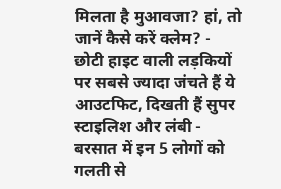मिलता है मुआवजा? हां, तो जानें कैसे करें क्लेम? -
छोटी हाइट वाली लड़कियों पर सबसे ज्यादा जंचते हैं ये आउटफिट, दिखती हैं सुपर स्टाइलिश और लंबी -
बरसात में इन 5 लोगों को गलती से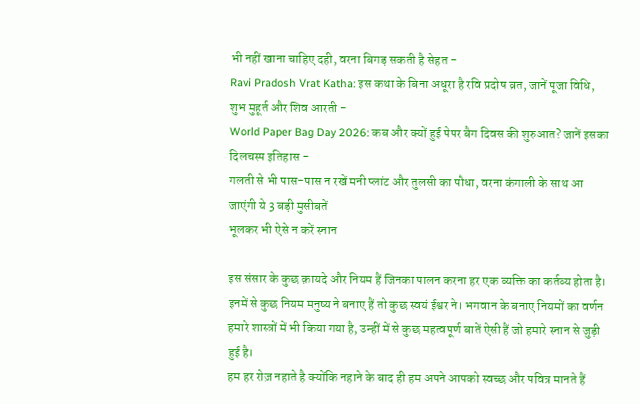भी नहीं खाना चाहिए दही, वरना बिगड़ सकती है सेहत -
Ravi Pradosh Vrat Katha: इस कथा के बिना अधूरा है रवि प्रदोष व्रत, जानें पूजा विधि, शुभ मुहूर्त और शिव आरती -
World Paper Bag Day 2026: कब और क्यों हुई पेपर बैग दिवस की शुरुआत? जानें इसका दिलचस्प इतिहास -
गलती से भी पास-पास न रखें मनी प्लांट और तुलसी का पौधा, वरना कंगाली के साथ आ जाएंगी ये 3 बड़ी मुसीबतें
भूलकर भी ऐसे न करें स्नान

इस संसार के कुछ क़ायदे और नियम हैं जिनका पालन करना हर एक व्यक्ति का कर्तव्य होता है। इनमें से कुछ नियम मनुष्य ने बनाए हैं तो कुछ स्वयं ईश्वर ने। भगवान के बनाए नियमों का वर्णन हमारे शास्त्रों में भी किया गया है, उन्हीं में से कुछ महत्वपूर्ण बातें ऐसी हैं जो हमारे स्नान से जुड़ी हुई है।
हम हर रोज़ नहाते है क्योंकि नहाने के बाद ही हम अपने आपको स्वच्छ और पवित्र मानते हैं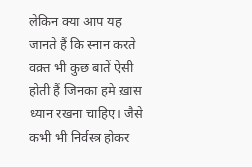लेकिन क्या आप यह जानते हैं कि स्नान करते वक़्त भी कुछ बातें ऐसी होती हैं जिनका हमे ख़ास ध्यान रखना चाहिए। जैसे कभी भी निर्वस्त्र होकर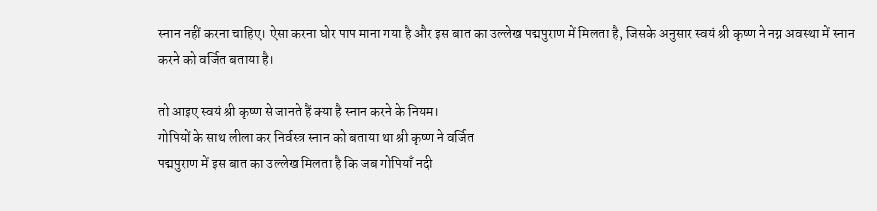स्नान नहीं करना चाहिए। ऐसा करना घोर पाप माना गया है और इस बात का उल्लेख पद्मपुराण में मिलता है, जिसके अनुसार स्वयं श्री कृष्ण ने नग्न अवस्था में स्नान करने को वर्जित बताया है।

तो आइए स्वयं श्री कृष्ण से जानते हैं क्या है स्नान करने के नियम।
गोपियों के साथ लीला कर निर्वस्त्र स्नान को बताया था श्री कृष्ण ने वर्जित
पद्मपुराण में इस बात का उल्लेख मिलता है कि जब गोपियाँ नदी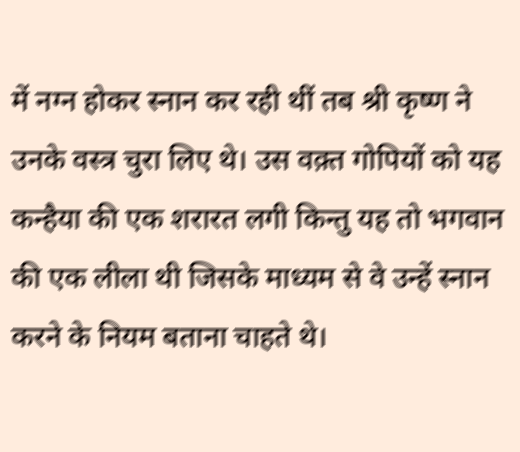में नग्न होकर स्नान कर रही थीं तब श्री कृष्ण ने उनके वस्त्र चुरा लिए थे। उस वक़्त गोपियों को यह कन्हैया की एक शरारत लगी किन्तु यह तो भगवान की एक लीला थी जिसके माध्यम से वे उन्हें स्नान करने के नियम बताना चाहते थे।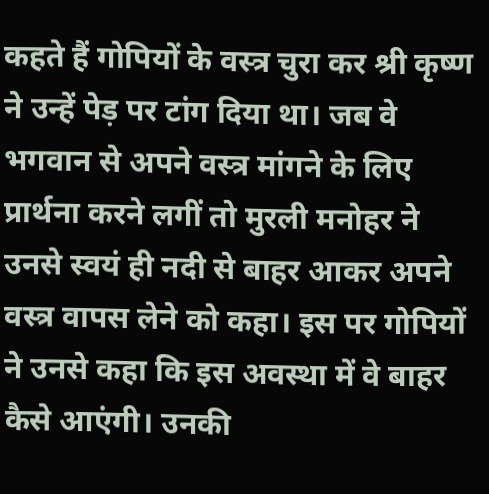कहते हैं गोपियों के वस्त्र चुरा कर श्री कृष्ण ने उन्हें पेड़ पर टांग दिया था। जब वे भगवान से अपने वस्त्र मांगने के लिए प्रार्थना करने लगीं तो मुरली मनोहर ने उनसे स्वयं ही नदी से बाहर आकर अपने वस्त्र वापस लेने को कहा। इस पर गोपियों ने उनसे कहा कि इस अवस्था में वे बाहर कैसे आएंगी। उनकी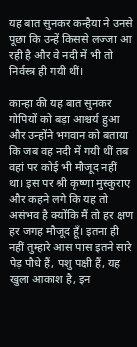यह बात सुनकर कन्हैया ने उनसे पूछा कि उन्हें किससे लज्जा आ रही है और वे नदी में भी तो निर्वस्त्र ही गयी थीं।

कान्हा की यह बात सुनकर गोपियों को बड़ा आश्चर्य हुआ और उन्होंने भगवान को बताया कि जब वह नदी में गयी थीं तब वहां पर कोई भी मौजूद नहीं था। इस पर श्री कृष्णा मुस्कुराए और कहने लगे कि यह तो असंभव है क्योंकि मैं तो हर क्षण हर जगह मौजूद हूँ। इतना ही नहीं तुम्हारे आस पास इतने सारे पेड़ पौधे हैं, पशु पक्षी हैं, यह खुला आकाश है, इन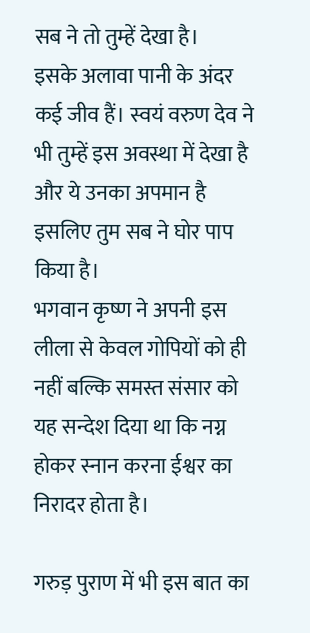सब ने तो तुम्हें देखा है।
इसके अलावा पानी के अंदर कई जीव हैं। स्वयं वरुण देव ने भी तुम्हें इस अवस्था में देखा है और ये उनका अपमान है इसलिए तुम सब ने घोर पाप किया है।
भगवान कृष्ण ने अपनी इस लीला से केवल गोपियों को ही नहीं बल्कि समस्त संसार को यह सन्देश दिया था कि नग्न होकर स्नान करना ईश्वर का निरादर होता है।

गरुड़ पुराण में भी इस बात का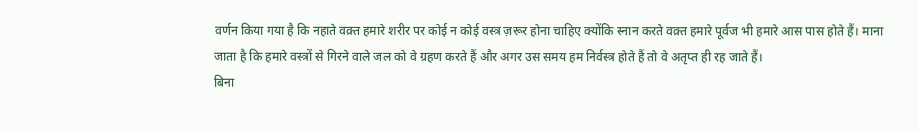वर्णन किया गया है कि नहाते वक़्त हमारे शरीर पर कोई न कोई वस्त्र ज़रूर होना चाहिए क्योंकि स्नान करते वक़्त हमारे पूर्वज भी हमारे आस पास होते हैं। माना जाता है कि हमारे वस्त्रों से गिरने वाले जल को वे ग्रहण करते हैं और अगर उस समय हम निर्वस्त्र होते हैं तो वे अतृप्त ही रह जाते हैं।
बिना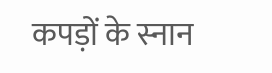कपड़ों के स्नान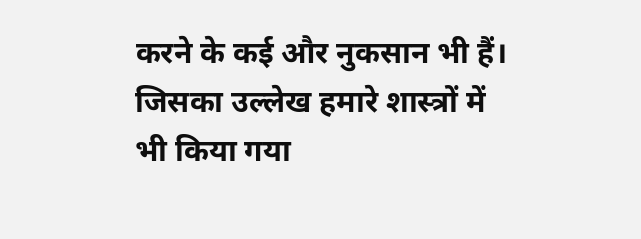करने के कई और नुकसान भी हैं। जिसका उल्लेख हमारे शास्त्रों में भी किया गया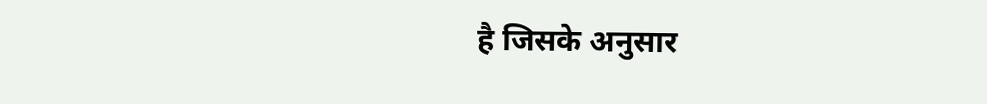है जिसके अनुसार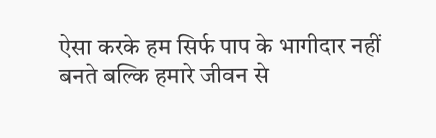ऐसा करके हम सिर्फ पाप के भागीदार नहीं बनते बल्कि हमारे जीवन से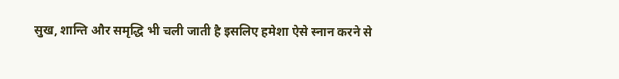सुख, शान्ति और समृद्धि भी चली जाती है इसलिए हमेशा ऐसे स्नान करने से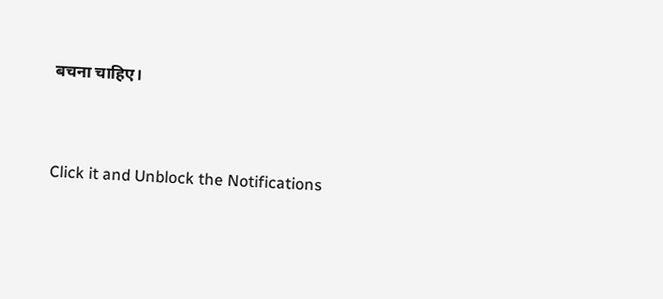बचना चाहिए।



Click it and Unblock the Notifications